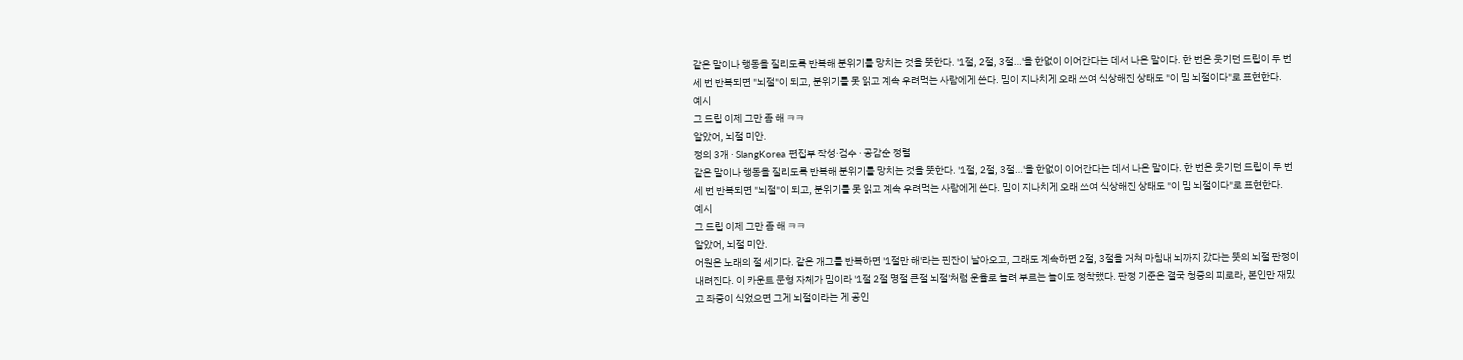같은 말이나 행동을 질리도록 반복해 분위기를 망치는 것을 뜻한다. '1절, 2절, 3절…'을 한없이 이어간다는 데서 나온 말이다. 한 번은 웃기던 드립이 두 번 세 번 반복되면 "뇌절"이 되고, 분위기를 못 읽고 계속 우려먹는 사람에게 쓴다. 밈이 지나치게 오래 쓰여 식상해진 상태도 "이 밈 뇌절이다"로 표현한다.
예시
그 드립 이제 그만 좀 해 ㅋㅋ
알았어, 뇌절 미안.
정의 3개 · SlangKorea 편집부 작성·검수 · 공감순 정렬
같은 말이나 행동을 질리도록 반복해 분위기를 망치는 것을 뜻한다. '1절, 2절, 3절…'을 한없이 이어간다는 데서 나온 말이다. 한 번은 웃기던 드립이 두 번 세 번 반복되면 "뇌절"이 되고, 분위기를 못 읽고 계속 우려먹는 사람에게 쓴다. 밈이 지나치게 오래 쓰여 식상해진 상태도 "이 밈 뇌절이다"로 표현한다.
예시
그 드립 이제 그만 좀 해 ㅋㅋ
알았어, 뇌절 미안.
어원은 노래의 절 세기다. 같은 개그를 반복하면 '1절만 해'라는 핀잔이 날아오고, 그래도 계속하면 2절, 3절을 거쳐 마침내 뇌까지 갔다는 뜻의 뇌절 판정이 내려진다. 이 카운트 문형 자체가 밈이라 '1절 2절 명절 큰절 뇌절'처럼 운율로 늘려 부르는 놀이도 정착했다. 판정 기준은 결국 청중의 피로라, 본인만 재밌고 좌중이 식었으면 그게 뇌절이라는 게 공인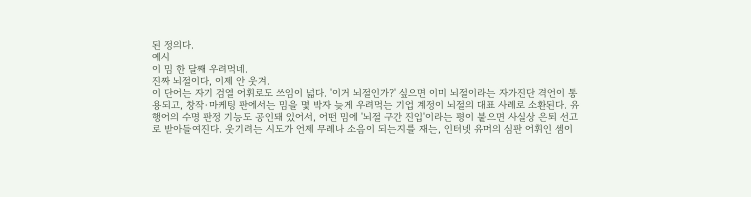된 정의다.
예시
이 밈 한 달째 우려먹네.
진짜 뇌절이다, 이제 안 웃겨.
이 단어는 자기 검열 어휘로도 쓰임이 넓다. '이거 뇌절인가?' 싶으면 이미 뇌절이라는 자가진단 격언이 통용되고, 창작·마케팅 판에서는 밈을 몇 박자 늦게 우려먹는 기업 계정이 뇌절의 대표 사례로 소환된다. 유행어의 수명 판정 기능도 공인돼 있어서, 어떤 밈에 '뇌절 구간 진입'이라는 평이 붙으면 사실상 은퇴 선고로 받아들여진다. 웃기려는 시도가 언제 무례나 소음이 되는지를 재는, 인터넷 유머의 심판 어휘인 셈이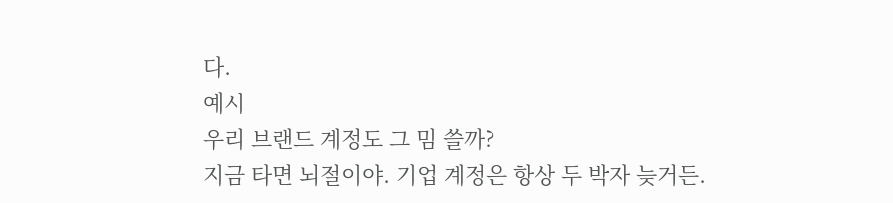다.
예시
우리 브랜드 계정도 그 밈 쓸까?
지금 타면 뇌절이야. 기업 계정은 항상 두 박자 늦거든.